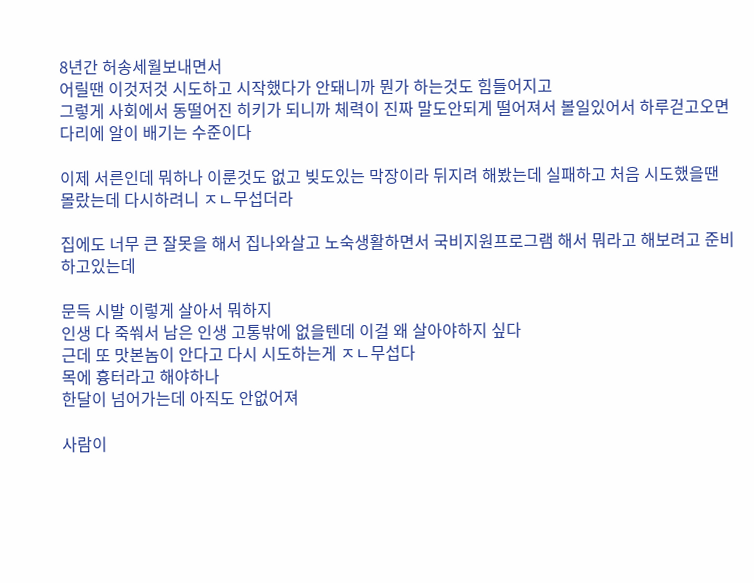8년간 허송세월보내면서
어릴땐 이것저것 시도하고 시작했다가 안돼니까 뭔가 하는것도 힘들어지고
그렇게 사회에서 동떨어진 히키가 되니까 체력이 진짜 말도안되게 떨어져서 볼일있어서 하루걷고오면 다리에 알이 배기는 수준이다

이제 서른인데 뭐하나 이룬것도 없고 빚도있는 막장이라 뒤지려 해봤는데 실패하고 처음 시도했을땐 몰랐는데 다시하려니 ㅈㄴ무섭더라

집에도 너무 큰 잘못을 해서 집나와살고 노숙생활하면서 국비지원프로그램 해서 뭐라고 해보려고 준비하고있는데

문득 시발 이렇게 살아서 뭐하지
인생 다 죽쒀서 남은 인생 고통밖에 없을텐데 이걸 왜 살아야하지 싶다
근데 또 맛본놈이 안다고 다시 시도하는게 ㅈㄴ무섭다
목에 흉터라고 해야하나
한달이 넘어가는데 아직도 안없어져

사람이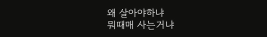왜 살아야하냐
뭐때매 사는거냐